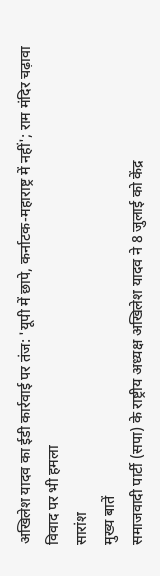अखिलेश यादव का ईडी कार्रवाई पर तंज: 'यूपी में छापे, कर्नाटक-महाराष्ट्र में नहीं'; राम मंदिर चढ़ावा विवाद पर भी हमला
सारांश
मुख्य बातें
समाजवादी पार्टी (सपा) के राष्ट्रीय अध्यक्ष अखिलेश यादव ने 8 जुलाई को केंद्र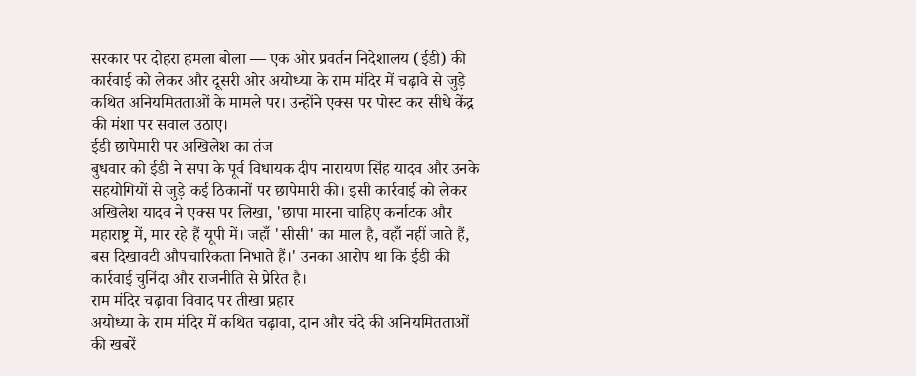सरकार पर दोहरा हमला बोला — एक ओर प्रवर्तन निदेशालय (ईडी) की कार्रवाई को लेकर और दूसरी ओर अयोध्या के राम मंदिर में चढ़ावे से जुड़े कथित अनियमितताओं के मामले पर। उन्होंने एक्स पर पोस्ट कर सीधे केंद्र की मंशा पर सवाल उठाए।
ईडी छापेमारी पर अखिलेश का तंज
बुधवार को ईडी ने सपा के पूर्व विधायक दीप नारायण सिंह यादव और उनके सहयोगियों से जुड़े कई ठिकानों पर छापेमारी की। इसी कार्रवाई को लेकर अखिलेश यादव ने एक्स पर लिखा, 'छापा मारना चाहिए कर्नाटक और महाराष्ट्र में, मार रहे हैं यूपी में। जहाँ 'सीसी' का माल है, वहाँ नहीं जाते हैं, बस दिखावटी औपचारिकता निभाते हैं।' उनका आरोप था कि ईडी की कार्रवाई चुनिंदा और राजनीति से प्रेरित है।
राम मंदिर चढ़ावा विवाद पर तीखा प्रहार
अयोध्या के राम मंदिर में कथित चढ़ावा, दान और चंदे की अनियमितताओं की खबरें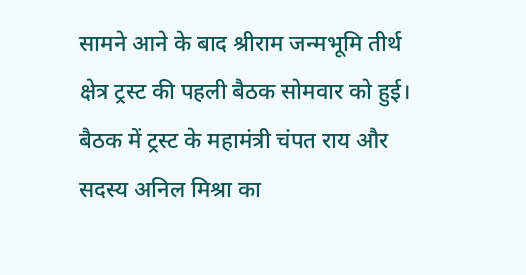सामने आने के बाद श्रीराम जन्मभूमि तीर्थ क्षेत्र ट्रस्ट की पहली बैठक सोमवार को हुई। बैठक में ट्रस्ट के महामंत्री चंपत राय और सदस्य अनिल मिश्रा का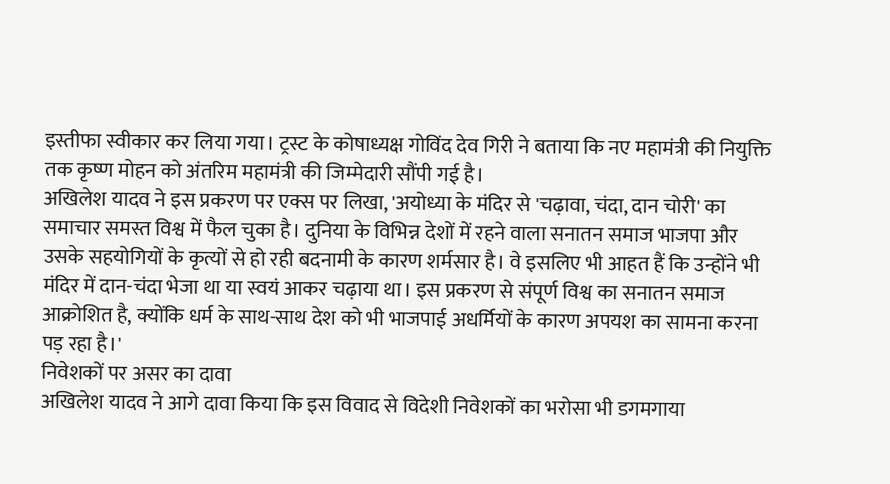इस्तीफा स्वीकार कर लिया गया। ट्रस्ट के कोषाध्यक्ष गोविंद देव गिरी ने बताया कि नए महामंत्री की नियुक्ति तक कृष्ण मोहन को अंतरिम महामंत्री की जिम्मेदारी सौंपी गई है।
अखिलेश यादव ने इस प्रकरण पर एक्स पर लिखा, 'अयोध्या के मंदिर से 'चढ़ावा, चंदा, दान चोरी' का समाचार समस्त विश्व में फैल चुका है। दुनिया के विभिन्न देशों में रहने वाला सनातन समाज भाजपा और उसके सहयोगियों के कृत्यों से हो रही बदनामी के कारण शर्मसार है। वे इसलिए भी आहत हैं कि उन्होंने भी मंदिर में दान-चंदा भेजा था या स्वयं आकर चढ़ाया था। इस प्रकरण से संपूर्ण विश्व का सनातन समाज आक्रोशित है, क्योंकि धर्म के साथ-साथ देश को भी भाजपाई अधर्मियों के कारण अपयश का सामना करना पड़ रहा है।'
निवेशकों पर असर का दावा
अखिलेश यादव ने आगे दावा किया कि इस विवाद से विदेशी निवेशकों का भरोसा भी डगमगाया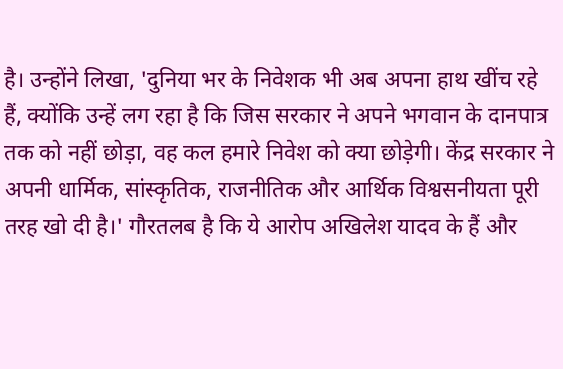है। उन्होंने लिखा, 'दुनिया भर के निवेशक भी अब अपना हाथ खींच रहे हैं, क्योंकि उन्हें लग रहा है कि जिस सरकार ने अपने भगवान के दानपात्र तक को नहीं छोड़ा, वह कल हमारे निवेश को क्या छोड़ेगी। केंद्र सरकार ने अपनी धार्मिक, सांस्कृतिक, राजनीतिक और आर्थिक विश्वसनीयता पूरी तरह खो दी है।' गौरतलब है कि ये आरोप अखिलेश यादव के हैं और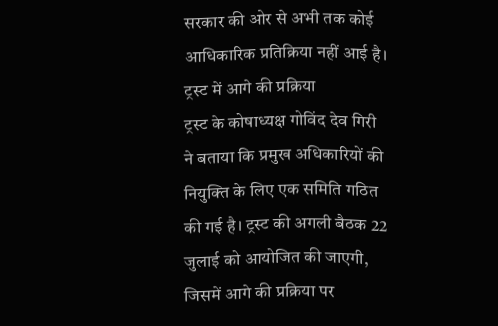सरकार की ओर से अभी तक कोई आधिकारिक प्रतिक्रिया नहीं आई है।
ट्रस्ट में आगे की प्रक्रिया
ट्रस्ट के कोषाध्यक्ष गोविंद देव गिरी ने बताया कि प्रमुख अधिकारियों की नियुक्ति के लिए एक समिति गठित की गई है। ट्रस्ट की अगली बैठक 22 जुलाई को आयोजित की जाएगी, जिसमें आगे की प्रक्रिया पर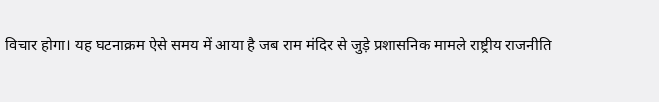विचार होगा। यह घटनाक्रम ऐसे समय में आया है जब राम मंदिर से जुड़े प्रशासनिक मामले राष्ट्रीय राजनीति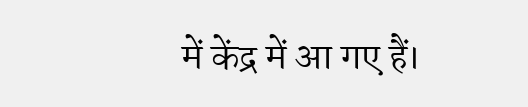में केंद्र में आ गए हैं।